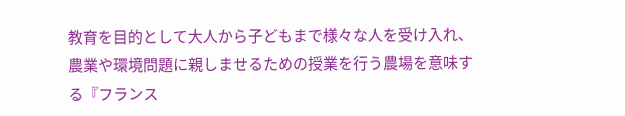教育を目的として大人から子どもまで様々な人を受け入れ、農業や環境問題に親しませるための授業を行う農場を意味する『フランス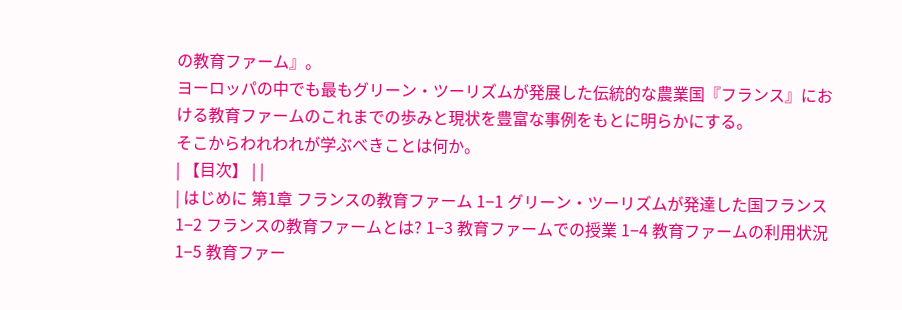の教育ファーム』。
ヨーロッパの中でも最もグリーン・ツーリズムが発展した伝統的な農業国『フランス』における教育ファームのこれまでの歩みと現状を豊富な事例をもとに明らかにする。
そこからわれわれが学ぶべきことは何か。
| 【目次】 | |
| はじめに 第1章 フランスの教育ファーム 1−1 グリーン・ツーリズムが発達した国フランス 1−2 フランスの教育ファームとは? 1−3 教育ファームでの授業 1−4 教育ファームの利用状況 1−5 教育ファー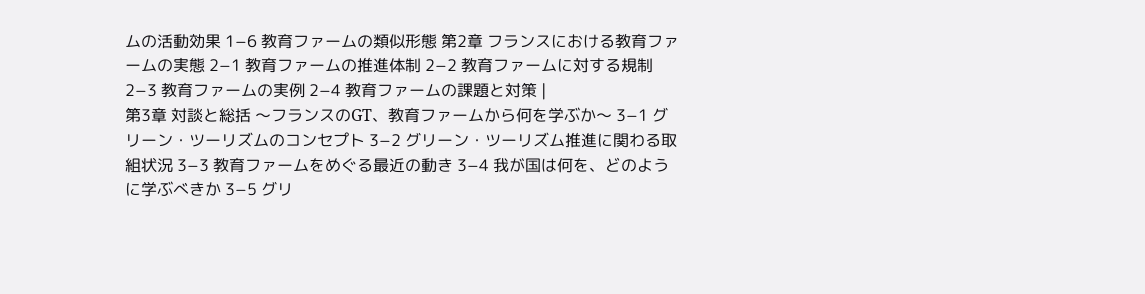ムの活動効果 1−6 教育ファームの類似形態 第2章 フランスにおける教育ファームの実態 2−1 教育ファームの推進体制 2−2 教育ファームに対する規制 2−3 教育ファームの実例 2−4 教育ファームの課題と対策 |
第3章 対談と総括 〜フランスのGT、教育ファームから何を学ぶか〜 3−1 グリーン・ツーリズムのコンセプト 3−2 グリーン・ツーリズム推進に関わる取組状況 3−3 教育ファームをめぐる最近の動き 3−4 我が国は何を、どのように学ぶべきか 3−5 グリ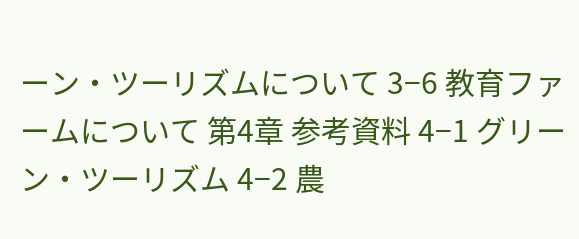ーン・ツーリズムについて 3−6 教育ファームについて 第4章 参考資料 4−1 グリーン・ツーリズム 4−2 農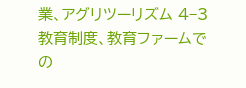業、アグリツーリズム 4−3 教育制度、教育ファームでの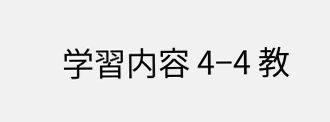学習内容 4−4 教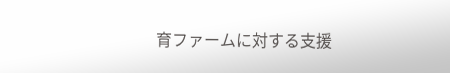育ファームに対する支援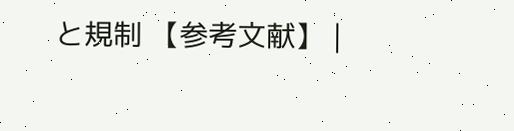と規制 【参考文献】 |